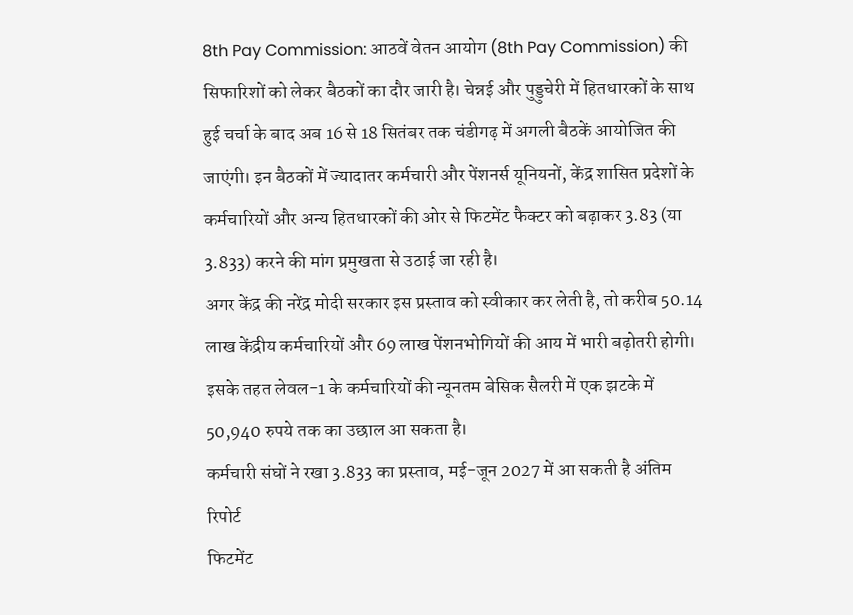8th Pay Commission: आठवें वेतन आयोग (8th Pay Commission) की सिफारिशों को लेकर बैठकों का दौर जारी है। चेन्नई और पुड्डुचेरी में हितधारकों के साथ हुई चर्चा के बाद अब 16 से 18 सितंबर तक चंडीगढ़ में अगली बैठकें आयोजित की जाएंगी। इन बैठकों में ज्यादातर कर्मचारी और पेंशनर्स यूनियनों, केंद्र शासित प्रदेशों के कर्मचारियों और अन्य हितधारकों की ओर से फिटमेंट फैक्टर को बढ़ाकर 3.83 (या 3.833) करने की मांग प्रमुखता से उठाई जा रही है।
अगर केंद्र की नरेंद्र मोदी सरकार इस प्रस्ताव को स्वीकार कर लेती है, तो करीब 50.14 लाख केंद्रीय कर्मचारियों और 69 लाख पेंशनभोगियों की आय में भारी बढ़ोतरी होगी। इसके तहत लेवल-1 के कर्मचारियों की न्यूनतम बेसिक सैलरी में एक झटके में 50,940 रुपये तक का उछाल आ सकता है।
कर्मचारी संघों ने रखा 3.833 का प्रस्ताव, मई-जून 2027 में आ सकती है अंतिम रिपोर्ट
फिटमेंट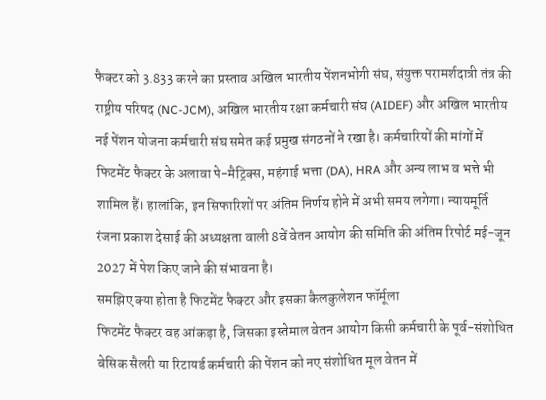फैक्टर को 3.833 करने का प्रस्ताव अखिल भारतीय पेंशनभोगी संघ, संयुक्त परामर्शदात्री तंत्र की राष्ट्रीय परिषद (NC-JCM), अखिल भारतीय रक्षा कर्मचारी संघ (AIDEF) और अखिल भारतीय नई पेंशन योजना कर्मचारी संघ समेत कई प्रमुख संगठनों ने रखा है। कर्मचारियों की मांगों में फिटमेंट फैक्टर के अलावा पे-मैट्रिक्स, महंगाई भत्ता (DA), HRA और अन्य लाभ व भत्ते भी शामिल हैं। हालांकि, इन सिफारिशों पर अंतिम निर्णय होने में अभी समय लगेगा। न्यायमूर्ति रंजना प्रकाश देसाई की अध्यक्षता वाली 8वें वेतन आयोग की समिति की अंतिम रिपोर्ट मई-जून 2027 में पेश किए जाने की संभावना है।
समझिए क्या होता है फिटमेंट फैक्टर और इसका कैलकुलेशन फॉर्मूला
फिटमेंट फैक्टर वह आंकड़ा है, जिसका इस्तेमाल वेतन आयोग किसी कर्मचारी के पूर्व-संशोधित बेसिक सैलरी या रिटायर्ड कर्मचारी की पेंशन को नए संशोधित मूल वेतन में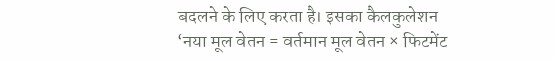बदलने के लिए करता है। इसका कैलकुलेशन ‘नया मूल वेतन = वर्तमान मूल वेतन × फिटमेंट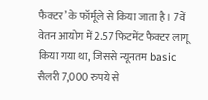फैक्टर’ के फॉर्मूले से किया जाता है। 7वें वेतन आयोग में 2.57 फिटमेंट फैक्टर लागू किया गया था, जिससे न्यूनतम basic सैलरी 7,000 रुपये से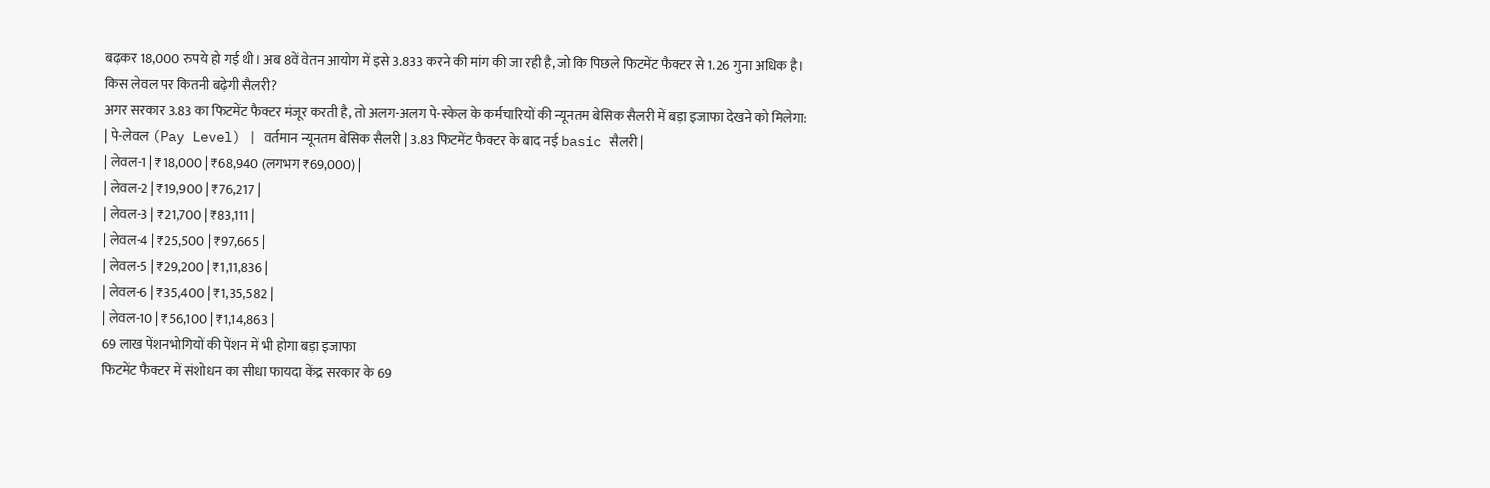बढ़कर 18,000 रुपये हो गई थी। अब 8वें वेतन आयोग में इसे 3.833 करने की मांग की जा रही है, जो कि पिछले फिटमेंट फैक्टर से 1.26 गुना अधिक है।
किस लेवल पर कितनी बढ़ेगी सैलरी?
अगर सरकार 3.83 का फिटमेंट फैक्टर मंजूर करती है, तो अलग-अलग पे-स्केल के कर्मचारियों की न्यूनतम बेसिक सैलरी में बड़ा इजाफा देखने को मिलेगा:
| पे-लेवल (Pay Level) | वर्तमान न्यूनतम बेसिक सैलरी | 3.83 फिटमेंट फैक्टर के बाद नई basic सैलरी |
| लेवल-1 | ₹18,000 | ₹68,940 (लगभग ₹69,000) |
| लेवल-2 | ₹19,900 | ₹76,217 |
| लेवल-3 | ₹21,700 | ₹83,111 |
| लेवल-4 | ₹25,500 | ₹97,665 |
| लेवल-5 | ₹29,200 | ₹1,11,836 |
| लेवल-6 | ₹35,400 | ₹1,35,582 |
| लेवल-10 | ₹56,100 | ₹1,14,863 |
69 लाख पेंशनभोगियों की पेंशन में भी होगा बड़ा इजाफा
फिटमेंट फैक्टर में संशोधन का सीधा फायदा केंद्र सरकार के 69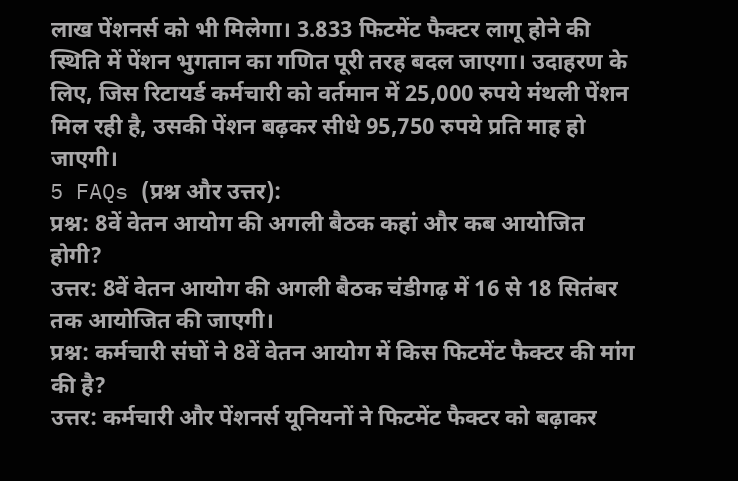लाख पेंशनर्स को भी मिलेगा। 3.833 फिटमेंट फैक्टर लागू होने की स्थिति में पेंशन भुगतान का गणित पूरी तरह बदल जाएगा। उदाहरण के लिए, जिस रिटायर्ड कर्मचारी को वर्तमान में 25,000 रुपये मंथली पेंशन मिल रही है, उसकी पेंशन बढ़कर सीधे 95,750 रुपये प्रति माह हो जाएगी।
5 FAQs (प्रश्न और उत्तर):
प्रश्न: 8वें वेतन आयोग की अगली बैठक कहां और कब आयोजित होगी?
उत्तर: 8वें वेतन आयोग की अगली बैठक चंडीगढ़ में 16 से 18 सितंबर तक आयोजित की जाएगी।
प्रश्न: कर्मचारी संघों ने 8वें वेतन आयोग में किस फिटमेंट फैक्टर की मांग की है?
उत्तर: कर्मचारी और पेंशनर्स यूनियनों ने फिटमेंट फैक्टर को बढ़ाकर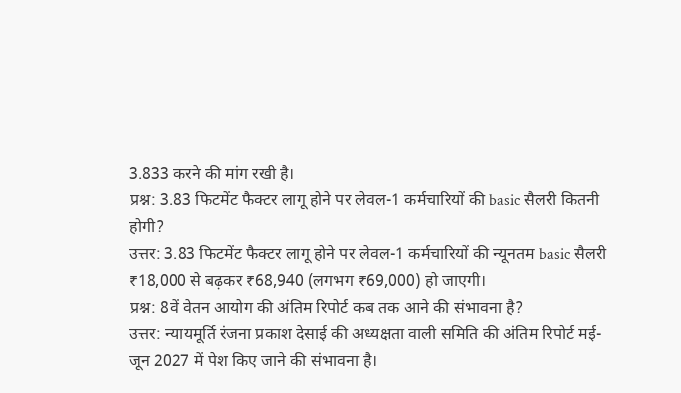3.833 करने की मांग रखी है।
प्रश्न: 3.83 फिटमेंट फैक्टर लागू होने पर लेवल-1 कर्मचारियों की basic सैलरी कितनी होगी?
उत्तर: 3.83 फिटमेंट फैक्टर लागू होने पर लेवल-1 कर्मचारियों की न्यूनतम basic सैलरी ₹18,000 से बढ़कर ₹68,940 (लगभग ₹69,000) हो जाएगी।
प्रश्न: 8वें वेतन आयोग की अंतिम रिपोर्ट कब तक आने की संभावना है?
उत्तर: न्यायमूर्ति रंजना प्रकाश देसाई की अध्यक्षता वाली समिति की अंतिम रिपोर्ट मई-जून 2027 में पेश किए जाने की संभावना है।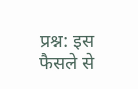प्रश्न: इस फैसले से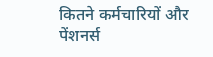कितने कर्मचारियों और पेंशनर्स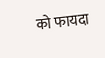को फायदा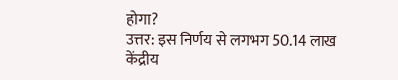होगा?
उत्तर: इस निर्णय से लगभग 50.14 लाख केंद्रीय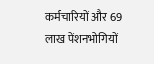कर्मचारियों और 69 लाख पेंशनभोगियों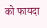को फायदा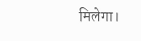मिलेगा।